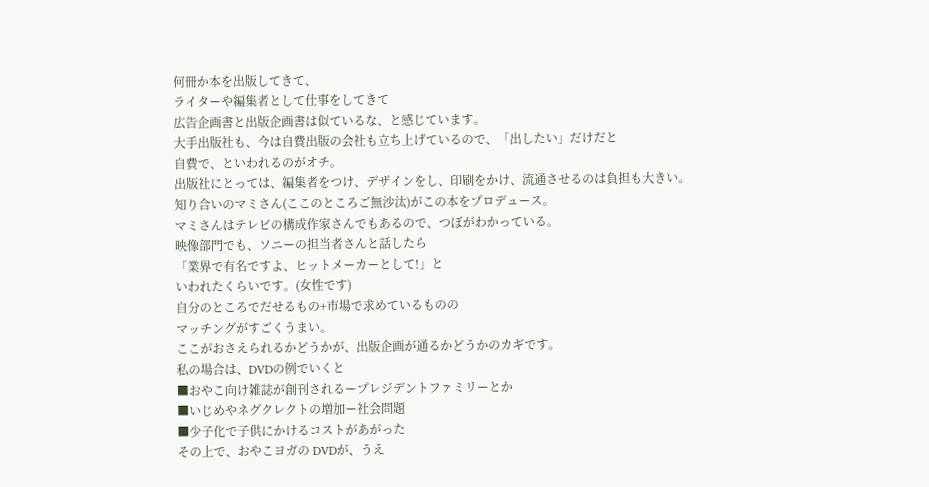何冊か本を出版してきて、
ライターや編集者として仕事をしてきて
広告企画書と出版企画書は似ているな、と感じています。
大手出版社も、今は自費出版の会社も立ち上げているので、「出したい」だけだと
自費で、といわれるのがオチ。
出版社にとっては、編集者をつけ、デザインをし、印刷をかけ、流通させるのは負担も大きい。
知り合いのマミさん(ここのところご無沙汰)がこの本をプロデュース。
マミさんはテレビの構成作家さんでもあるので、つぼがわかっている。
映像部門でも、ソニーの担当者さんと話したら
「業界で有名ですよ、ヒットメーカーとして!」と
いわれたくらいです。(女性です)
自分のところでだせるもの+市場で求めているものの
マッチングがすごくうまい。
ここがおさえられるかどうかが、出版企画が通るかどうかのカギです。
私の場合は、DVDの例でいくと
■おやこ向け雑誌が創刊されるープレジデントファミリーとか
■いじめやネグクレクトの増加ー社会問題
■少子化で子供にかけるコストがあがった
その上で、おやこヨガの DVDが、うえ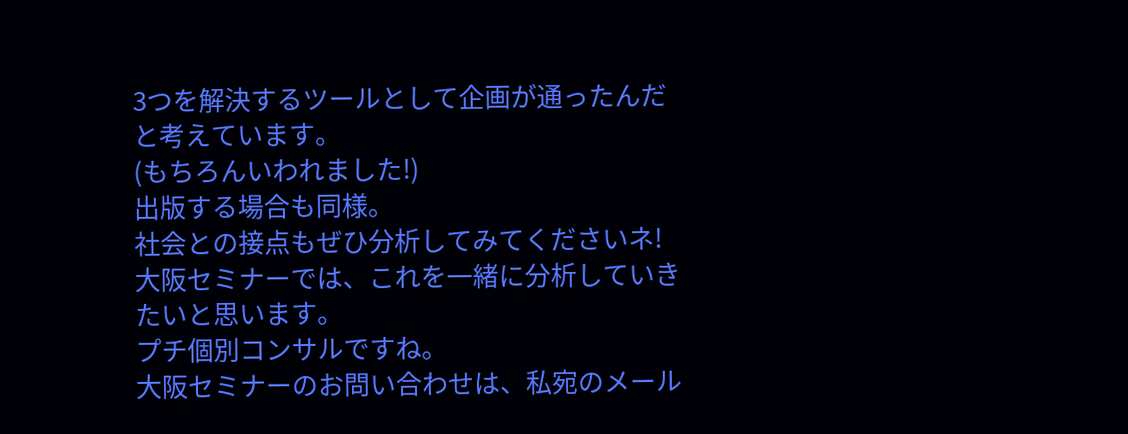3つを解決するツールとして企画が通ったんだと考えています。
(もちろんいわれました!)
出版する場合も同様。
社会との接点もぜひ分析してみてくださいネ!
大阪セミナーでは、これを一緒に分析していきたいと思います。
プチ個別コンサルですね。
大阪セミナーのお問い合わせは、私宛のメール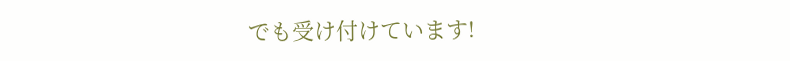でも受け付けています!